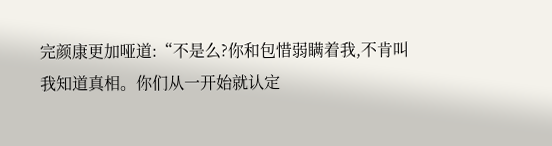完颜康更加哑道:“不是么?你和包惜弱瞒着我,不肯叫我知道真相。你们从一开始就认定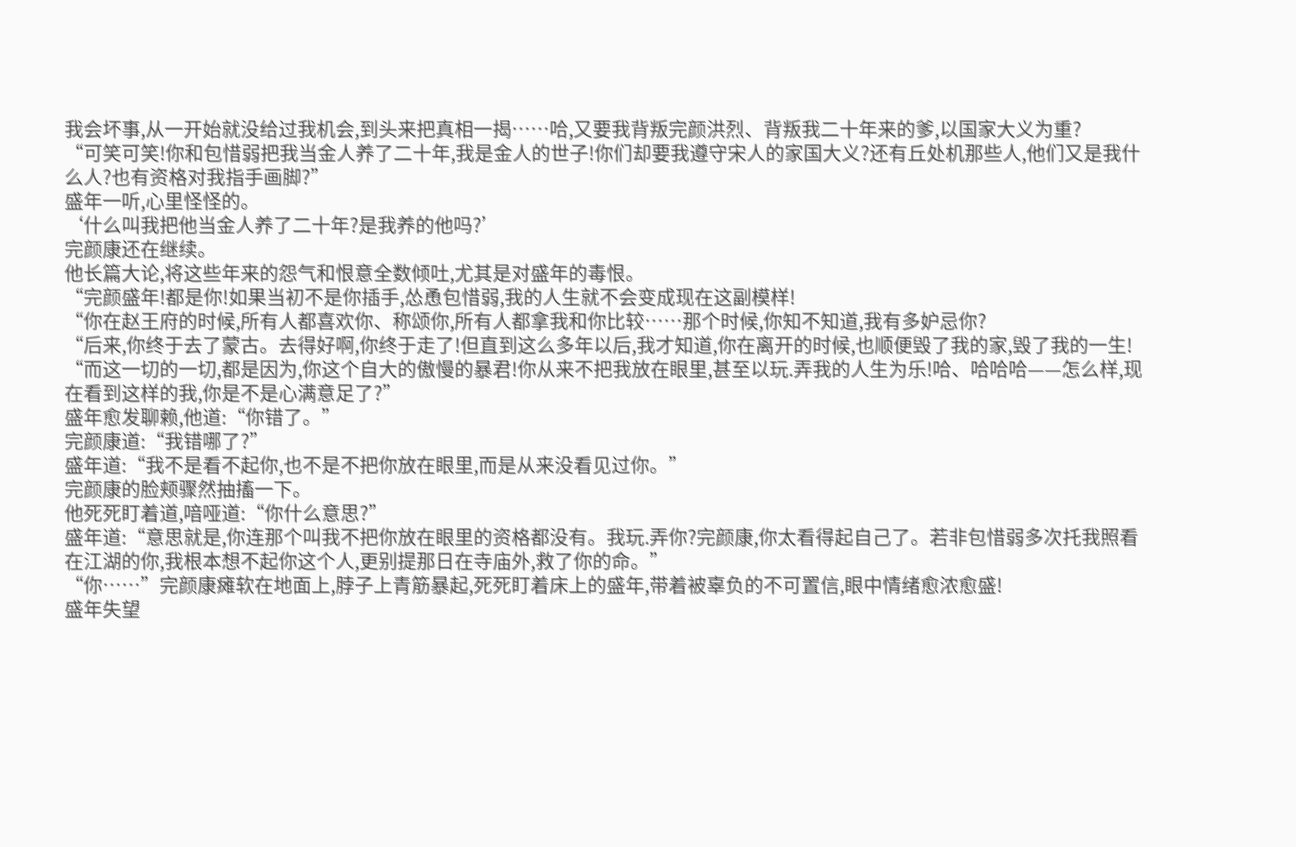我会坏事,从一开始就没给过我机会,到头来把真相一揭……哈,又要我背叛完颜洪烈、背叛我二十年来的爹,以国家大义为重?
“可笑可笑!你和包惜弱把我当金人养了二十年,我是金人的世子!你们却要我遵守宋人的家国大义?还有丘处机那些人,他们又是我什么人?也有资格对我指手画脚?”
盛年一听,心里怪怪的。
‘什么叫我把他当金人养了二十年?是我养的他吗?’
完颜康还在继续。
他长篇大论,将这些年来的怨气和恨意全数倾吐,尤其是对盛年的毒恨。
“完颜盛年!都是你!如果当初不是你插手,怂恿包惜弱,我的人生就不会变成现在这副模样!
“你在赵王府的时候,所有人都喜欢你、称颂你,所有人都拿我和你比较……那个时候,你知不知道,我有多妒忌你?
“后来,你终于去了蒙古。去得好啊,你终于走了!但直到这么多年以后,我才知道,你在离开的时候,也顺便毁了我的家,毁了我的一生!
“而这一切的一切,都是因为,你这个自大的傲慢的暴君!你从来不把我放在眼里,甚至以玩.弄我的人生为乐!哈、哈哈哈——怎么样,现在看到这样的我,你是不是心满意足了?”
盛年愈发聊赖,他道:“你错了。”
完颜康道:“我错哪了?”
盛年道:“我不是看不起你,也不是不把你放在眼里,而是从来没看见过你。”
完颜康的脸颊骤然抽搐一下。
他死死盯着道,喑哑道:“你什么意思?”
盛年道:“意思就是,你连那个叫我不把你放在眼里的资格都没有。我玩.弄你?完颜康,你太看得起自己了。若非包惜弱多次托我照看在江湖的你,我根本想不起你这个人,更别提那日在寺庙外,救了你的命。”
“你……”完颜康瘫软在地面上,脖子上青筋暴起,死死盯着床上的盛年,带着被辜负的不可置信,眼中情绪愈浓愈盛!
盛年失望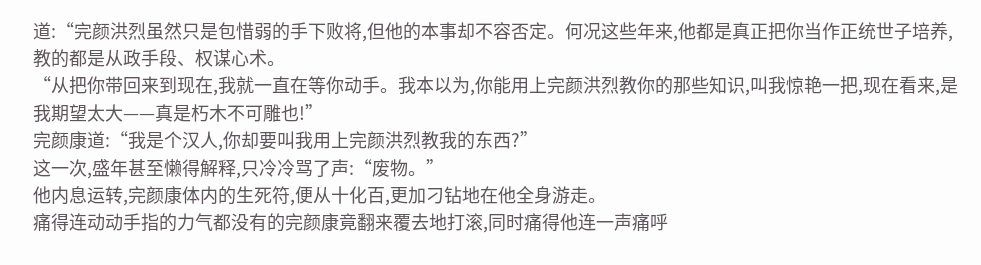道:“完颜洪烈虽然只是包惜弱的手下败将,但他的本事却不容否定。何况这些年来,他都是真正把你当作正统世子培养,教的都是从政手段、权谋心术。
“从把你带回来到现在,我就一直在等你动手。我本以为,你能用上完颜洪烈教你的那些知识,叫我惊艳一把,现在看来,是我期望太大——真是朽木不可雕也!”
完颜康道:“我是个汉人,你却要叫我用上完颜洪烈教我的东西?”
这一次,盛年甚至懒得解释,只冷冷骂了声:“废物。”
他内息运转,完颜康体内的生死符,便从十化百,更加刁钻地在他全身游走。
痛得连动动手指的力气都没有的完颜康竟翻来覆去地打滚,同时痛得他连一声痛呼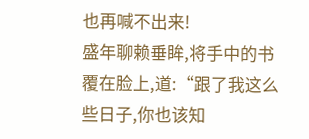也再喊不出来!
盛年聊赖垂眸,将手中的书覆在脸上,道:“跟了我这么些日子,你也该知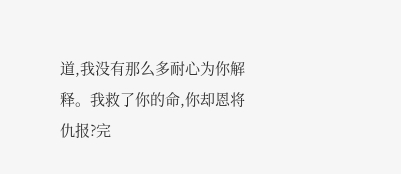道,我没有那么多耐心为你解释。我救了你的命,你却恩将仇报?完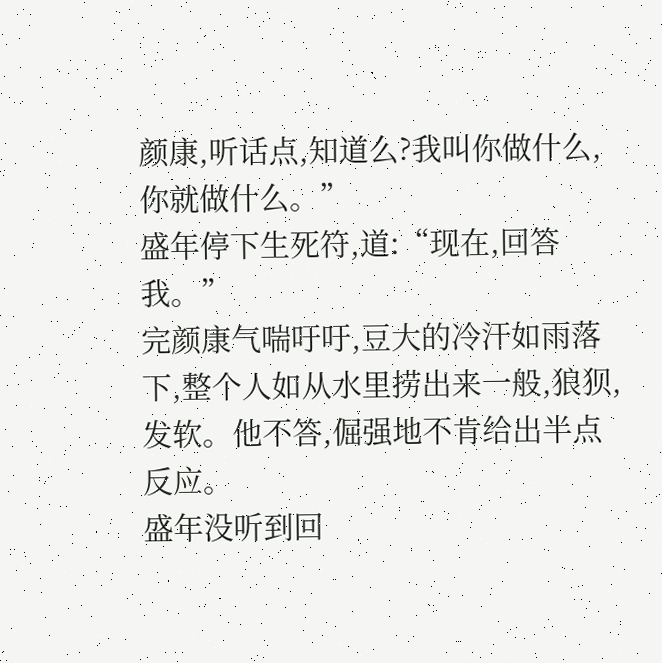颜康,听话点,知道么?我叫你做什么,你就做什么。”
盛年停下生死符,道:“现在,回答我。”
完颜康气喘吁吁,豆大的冷汗如雨落下,整个人如从水里捞出来一般,狼狈,发软。他不答,倔强地不肯给出半点反应。
盛年没听到回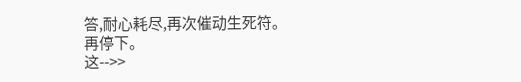答,耐心耗尽,再次催动生死符。
再停下。
这-->>